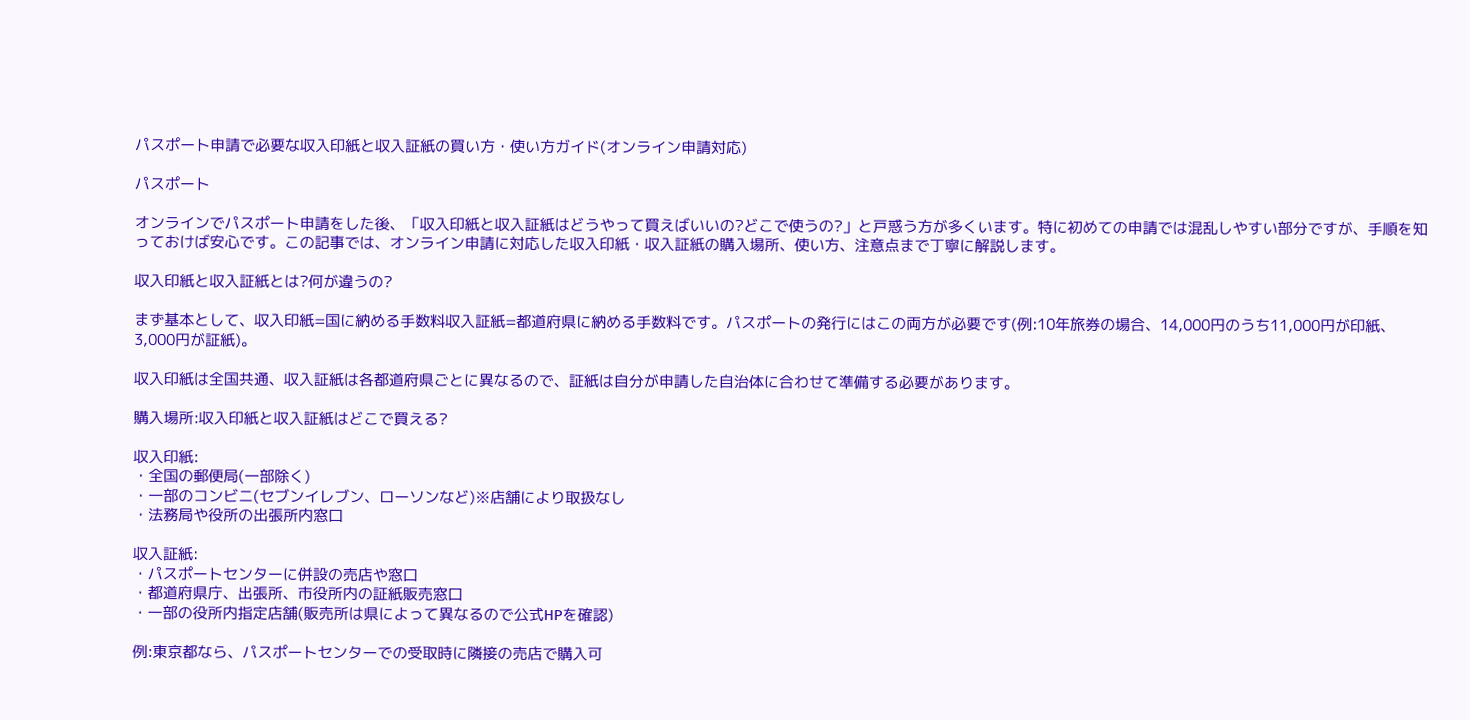パスポート申請で必要な収入印紙と収入証紙の買い方・使い方ガイド(オンライン申請対応)

パスポート

オンラインでパスポート申請をした後、「収入印紙と収入証紙はどうやって買えばいいの?どこで使うの?」と戸惑う方が多くいます。特に初めての申請では混乱しやすい部分ですが、手順を知っておけば安心です。この記事では、オンライン申請に対応した収入印紙・収入証紙の購入場所、使い方、注意点まで丁寧に解説します。

収入印紙と収入証紙とは?何が違うの?

まず基本として、収入印紙=国に納める手数料収入証紙=都道府県に納める手数料です。パスポートの発行にはこの両方が必要です(例:10年旅券の場合、14,000円のうち11,000円が印紙、3,000円が証紙)。

収入印紙は全国共通、収入証紙は各都道府県ごとに異なるので、証紙は自分が申請した自治体に合わせて準備する必要があります。

購入場所:収入印紙と収入証紙はどこで買える?

収入印紙:
・全国の郵便局(一部除く)
・一部のコンビニ(セブンイレブン、ローソンなど)※店舗により取扱なし
・法務局や役所の出張所内窓口

収入証紙:
・パスポートセンターに併設の売店や窓口
・都道府県庁、出張所、市役所内の証紙販売窓口
・一部の役所内指定店舗(販売所は県によって異なるので公式HPを確認)

例:東京都なら、パスポートセンターでの受取時に隣接の売店で購入可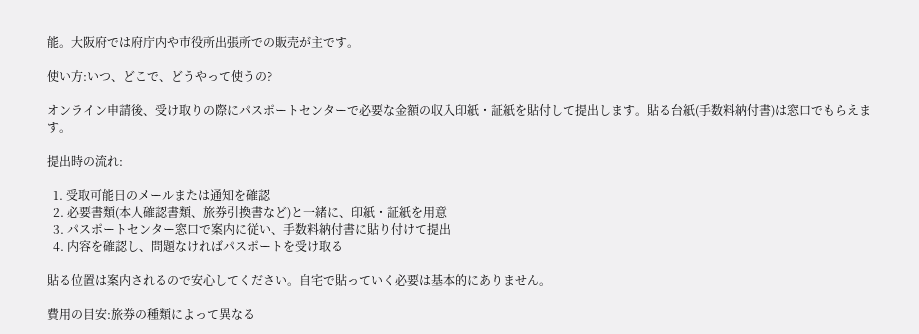能。大阪府では府庁内や市役所出張所での販売が主です。

使い方:いつ、どこで、どうやって使うの?

オンライン申請後、受け取りの際にパスポートセンターで必要な金額の収入印紙・証紙を貼付して提出します。貼る台紙(手数料納付書)は窓口でもらえます。

提出時の流れ:

  1. 受取可能日のメールまたは通知を確認
  2. 必要書類(本人確認書類、旅券引換書など)と一緒に、印紙・証紙を用意
  3. パスポートセンター窓口で案内に従い、手数料納付書に貼り付けて提出
  4. 内容を確認し、問題なければパスポートを受け取る

貼る位置は案内されるので安心してください。自宅で貼っていく必要は基本的にありません。

費用の目安:旅券の種類によって異なる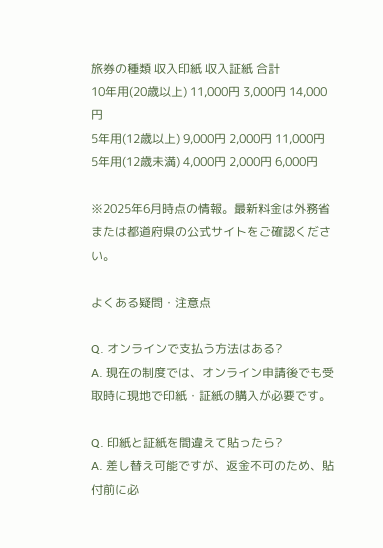旅券の種類 収入印紙 収入証紙 合計
10年用(20歳以上) 11,000円 3,000円 14,000円
5年用(12歳以上) 9,000円 2,000円 11,000円
5年用(12歳未満) 4,000円 2,000円 6,000円

※2025年6月時点の情報。最新料金は外務省または都道府県の公式サイトをご確認ください。

よくある疑問・注意点

Q. オンラインで支払う方法はある?
A. 現在の制度では、オンライン申請後でも受取時に現地で印紙・証紙の購入が必要です。

Q. 印紙と証紙を間違えて貼ったら?
A. 差し替え可能ですが、返金不可のため、貼付前に必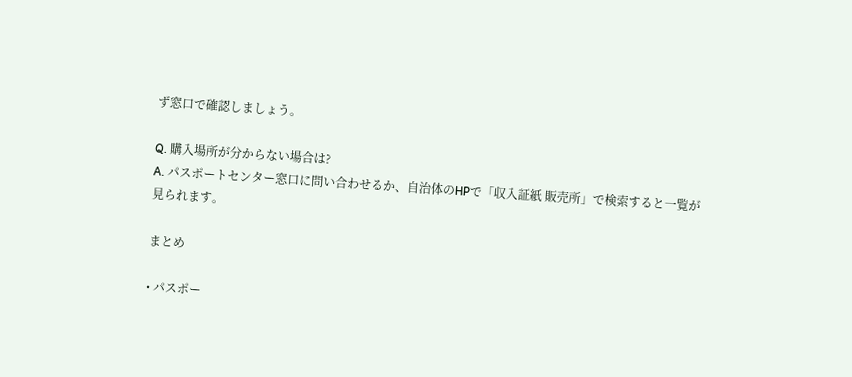ず窓口で確認しましょう。

Q. 購入場所が分からない場合は?
A. パスポートセンター窓口に問い合わせるか、自治体のHPで「収入証紙 販売所」で検索すると一覧が見られます。

まとめ

• パスポー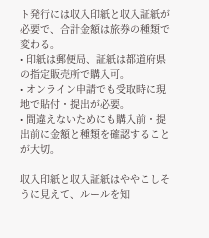ト発行には収入印紙と収入証紙が必要で、合計金額は旅券の種類で変わる。
• 印紙は郵便局、証紙は都道府県の指定販売所で購入可。
• オンライン申請でも受取時に現地で貼付・提出が必要。
• 間違えないためにも購入前・提出前に金額と種類を確認することが大切。

収入印紙と収入証紙はややこしそうに見えて、ルールを知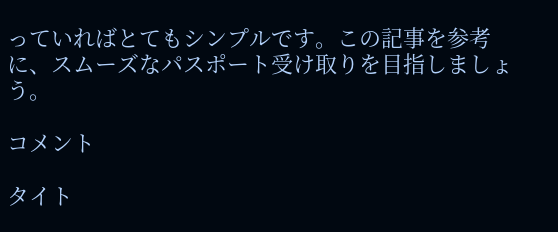っていればとてもシンプルです。この記事を参考に、スムーズなパスポート受け取りを目指しましょう。

コメント

タイト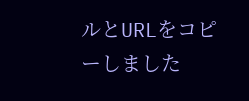ルとURLをコピーしました